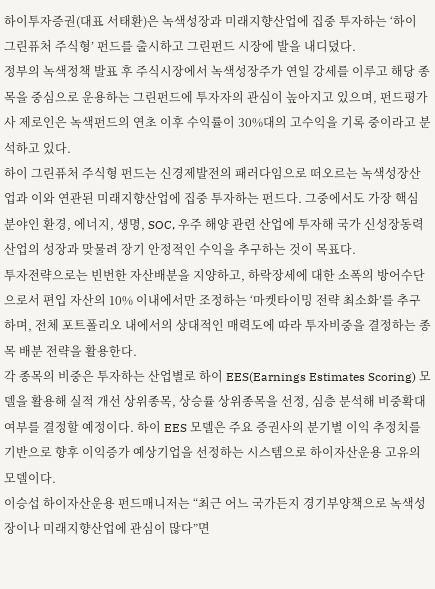하이투자증권(대표 서태환)은 녹색성장과 미래지향산업에 집중 투자하는 ‘하이 그린퓨처 주식형’ 펀드를 출시하고 그린펀드 시장에 발을 내디뎠다.
정부의 녹색정책 발표 후 주식시장에서 녹색성장주가 연일 강세를 이루고 해당 종목을 중심으로 운용하는 그린펀드에 투자자의 관심이 높아지고 있으며, 펀드평가사 제로인은 녹색펀드의 연초 이후 수익률이 30%대의 고수익을 기록 중이라고 분석하고 있다.
하이 그린퓨처 주식형 펀드는 신경제발전의 패러다임으로 떠오르는 녹색성장산업과 이와 연관된 미래지향산업에 집중 투자하는 펀드다. 그중에서도 가장 핵심 분야인 환경, 에너지, 생명, SOC, 우주 해양 관련 산업에 투자해 국가 신성장동력 산업의 성장과 맞물려 장기 안정적인 수익을 추구하는 것이 목표다.
투자전략으로는 빈번한 자산배분을 지양하고, 하락장세에 대한 소폭의 방어수단으로서 편입 자산의 10% 이내에서만 조정하는 ‘마켓타이밍 전략 최소화’를 추구하며, 전체 포트폴리오 내에서의 상대적인 매력도에 따라 투자비중을 결정하는 종목 배분 전략을 활용한다.
각 종목의 비중은 투자하는 산업별로 하이 EES(Earnings Estimates Scoring) 모델을 활용해 실적 개선 상위종목, 상승률 상위종목을 선정, 심층 분석해 비중확대 여부를 결정할 예정이다. 하이 EES 모델은 주요 증권사의 분기별 이익 추정치를 기반으로 향후 이익증가 예상기업을 선정하는 시스템으로 하이자산운용 고유의 모델이다.
이승섭 하이자산운용 펀드매니저는 “최근 어느 국가든지 경기부양책으로 녹색성장이나 미래지향산업에 관심이 많다”면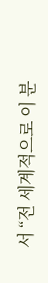서 “전 세계적으로 이 분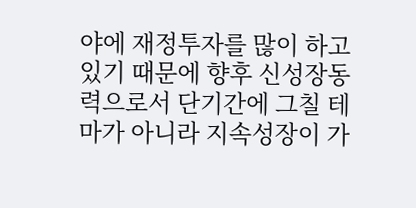야에 재정투자를 많이 하고 있기 때문에 향후 신성장동력으로서 단기간에 그칠 테마가 아니라 지속성장이 가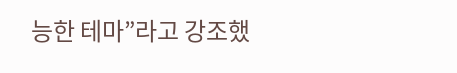능한 테마”라고 강조했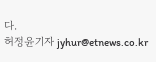다.
허정윤기자 jyhur@etnews.co.kr